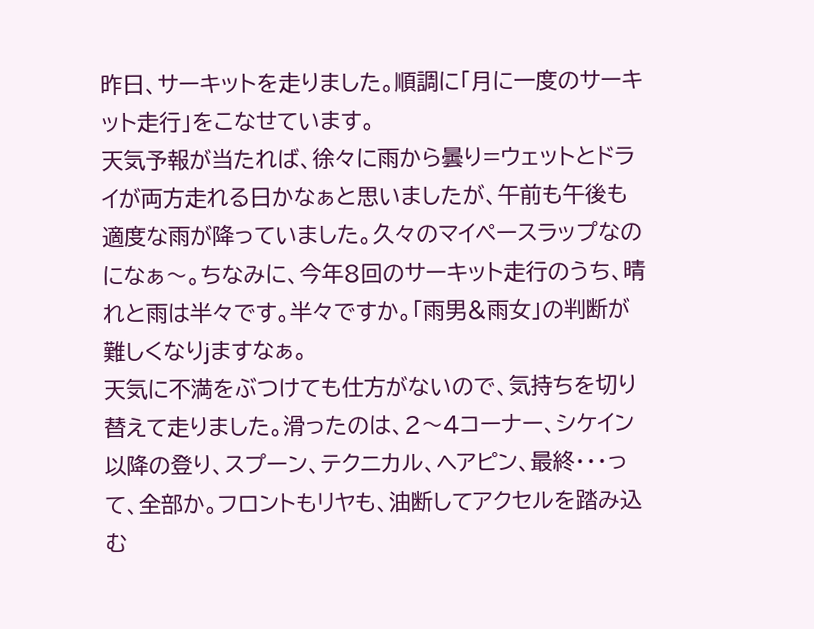昨日、サーキットを走りました。順調に「月に一度のサーキット走行」をこなせています。
天気予報が当たれば、徐々に雨から曇り=ウェットとドライが両方走れる日かなぁと思いましたが、午前も午後も適度な雨が降っていました。久々のマイペースラップなのになぁ〜。ちなみに、今年8回のサーキット走行のうち、晴れと雨は半々です。半々ですか。「雨男&雨女」の判断が難しくなりjますなぁ。
天気に不満をぶつけても仕方がないので、気持ちを切り替えて走りました。滑ったのは、2〜4コーナー、シケイン以降の登り、スプーン、テクニカル、ヘアピン、最終・・・って、全部か。フロントもリヤも、油断してアクセルを踏み込む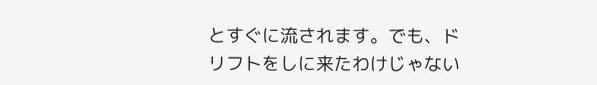とすぐに流されます。でも、ドリフトをしに来たわけじゃない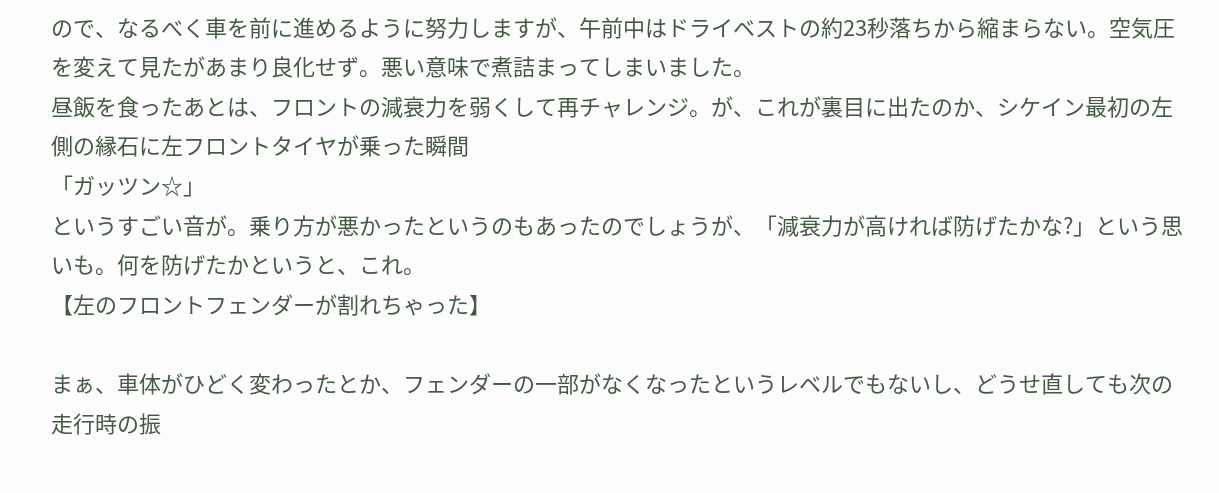ので、なるべく車を前に進めるように努力しますが、午前中はドライベストの約23秒落ちから縮まらない。空気圧を変えて見たがあまり良化せず。悪い意味で煮詰まってしまいました。
昼飯を食ったあとは、フロントの減衰力を弱くして再チャレンジ。が、これが裏目に出たのか、シケイン最初の左側の縁石に左フロントタイヤが乗った瞬間
「ガッツン☆」
というすごい音が。乗り方が悪かったというのもあったのでしょうが、「減衰力が高ければ防げたかな?」という思いも。何を防げたかというと、これ。
【左のフロントフェンダーが割れちゃった】

まぁ、車体がひどく変わったとか、フェンダーの一部がなくなったというレベルでもないし、どうせ直しても次の走行時の振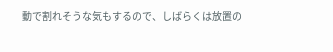動で割れそうな気もするので、しばらくは放置の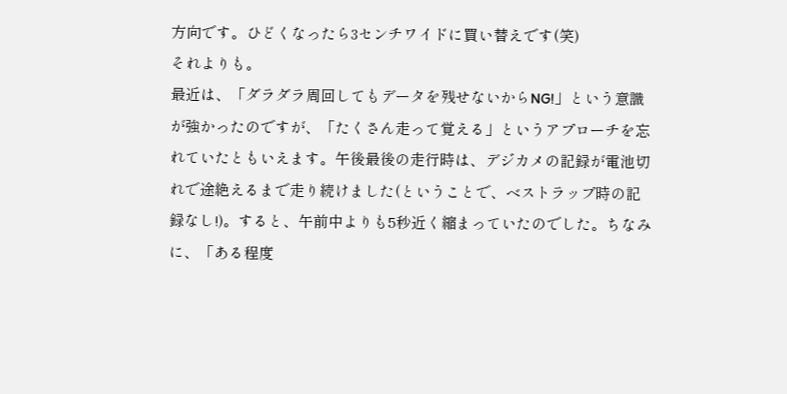方向です。ひどくなったら3センチワイドに買い替えです(笑)
それよりも。
最近は、「ダラダラ周回してもデータを残せないからNG!」という意識が強かったのですが、「たくさん走って覚える」というアプローチを忘れていたともいえます。午後最後の走行時は、デジカメの記録が電池切れで途絶えるまで走り続けました(ということで、ベストラップ時の記録なし!)。すると、午前中よりも5秒近く縮まっていたのでした。ちなみに、「ある程度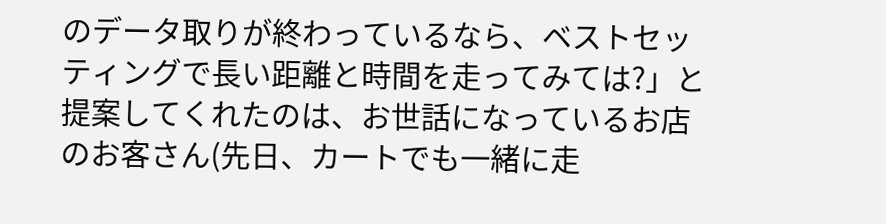のデータ取りが終わっているなら、ベストセッティングで長い距離と時間を走ってみては?」と提案してくれたのは、お世話になっているお店のお客さん(先日、カートでも一緒に走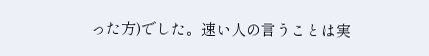った方)でした。速い人の言うことは実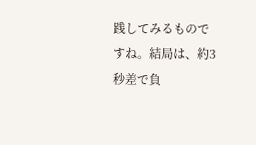践してみるものですね。結局は、約3秒差で負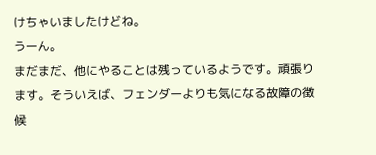けちゃいましたけどね。
うーん。
まだまだ、他にやることは残っているようです。頑張ります。そういえば、フェンダーよりも気になる故障の徴候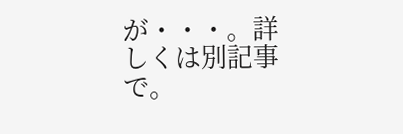が・・・。詳しくは別記事で。